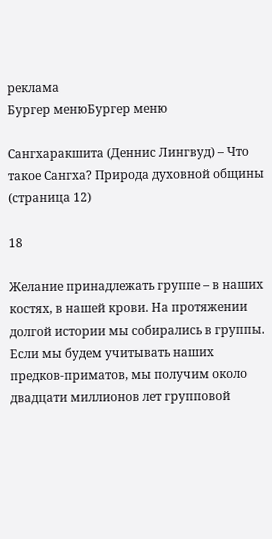реклама
Бургер менюБургер меню

Сангхаракшита (Деннис Лингвуд) – Что такое Сангха? Природа духовной общины (страница 12)

18

Желание принадлежать группе – в наших костях, в нашей крови. На протяжении долгой истории мы собирались в группы. Если мы будем учитывать наших предков-приматов, мы получим около двадцати миллионов лет групповой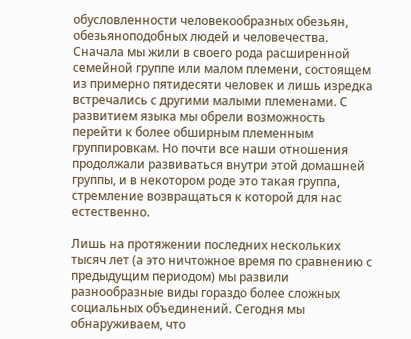обусловленности человекообразных обезьян, обезьяноподобных людей и человечества. Сначала мы жили в своего рода расширенной семейной группе или малом племени, состоящем из примерно пятидесяти человек и лишь изредка встречались с другими малыми племенами. С развитием языка мы обрели возможность перейти к более обширным племенным группировкам. Но почти все наши отношения продолжали развиваться внутри этой домашней группы, и в некотором роде это такая группа, стремление возвращаться к которой для нас естественно.

Лишь на протяжении последних нескольких тысяч лет (а это ничтожное время по сравнению с предыдущим периодом) мы развили разнообразные виды гораздо более сложных социальных объединений. Сегодня мы обнаруживаем, что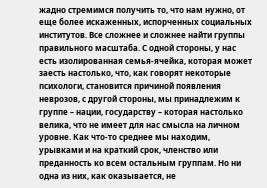жадно стремимся получить то, что нам нужно, от еще более искаженных, испорченных социальных институтов. Все сложнее и сложнее найти группы правильного масштаба. С одной стороны, у нас есть изолированная семья-ячейка, которая может заесть настолько, что, как говорят некоторые психологи, становится причиной появления неврозов, с другой стороны, мы принадлежим к группе – нации, государству – которая настолько велика, что не имеет для нас смысла на личном уровне. Как что-то среднее мы находим, урывками и на краткий срок, членство или преданность ко всем остальным группам. Но ни одна из них, как оказывается, не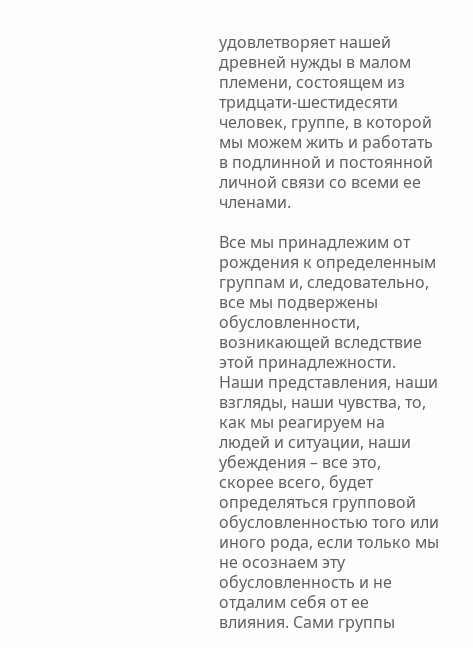удовлетворяет нашей древней нужды в малом племени, состоящем из тридцати-шестидесяти человек, группе, в которой мы можем жить и работать в подлинной и постоянной личной связи со всеми ее членами.

Все мы принадлежим от рождения к определенным группам и, следовательно, все мы подвержены обусловленности, возникающей вследствие этой принадлежности. Наши представления, наши взгляды, наши чувства, то, как мы реагируем на людей и ситуации, наши убеждения – все это, скорее всего, будет определяться групповой обусловленностью того или иного рода, если только мы не осознаем эту обусловленность и не отдалим себя от ее влияния. Сами группы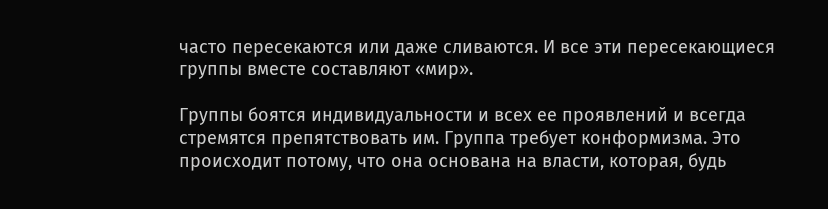часто пересекаются или даже сливаются. И все эти пересекающиеся группы вместе составляют «мир».

Группы боятся индивидуальности и всех ее проявлений и всегда стремятся препятствовать им. Группа требует конформизма. Это происходит потому, что она основана на власти, которая, будь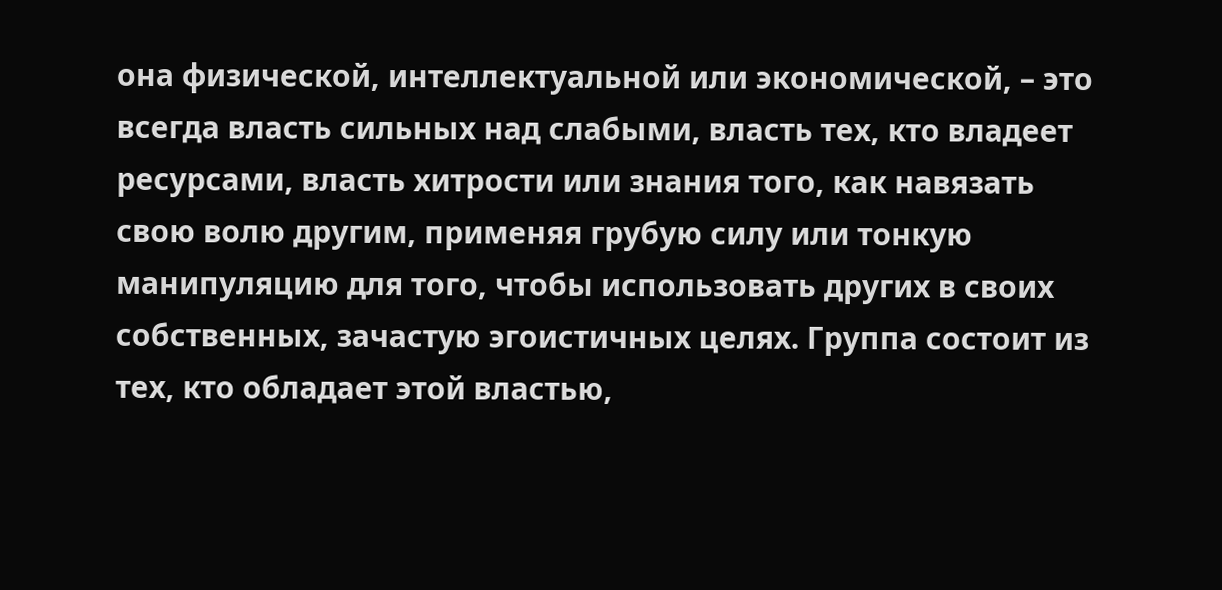она физической, интеллектуальной или экономической, – это всегда власть сильных над слабыми, власть тех, кто владеет ресурсами, власть хитрости или знания того, как навязать свою волю другим, применяя грубую силу или тонкую манипуляцию для того, чтобы использовать других в своих собственных, зачастую эгоистичных целях. Группа состоит из тех, кто обладает этой властью,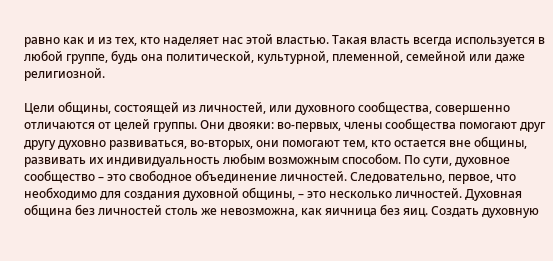равно как и из тех, кто наделяет нас этой властью. Такая власть всегда используется в любой группе, будь она политической, культурной, племенной, семейной или даже религиозной.

Цели общины, состоящей из личностей, или духовного сообщества, совершенно отличаются от целей группы. Они двояки: во-первых, члены сообщества помогают друг другу духовно развиваться, во-вторых, они помогают тем, кто остается вне общины, развивать их индивидуальность любым возможным способом. По сути, духовное сообщество – это свободное объединение личностей. Следовательно, первое, что необходимо для создания духовной общины, – это несколько личностей. Духовная община без личностей столь же невозможна, как яичница без яиц. Создать духовную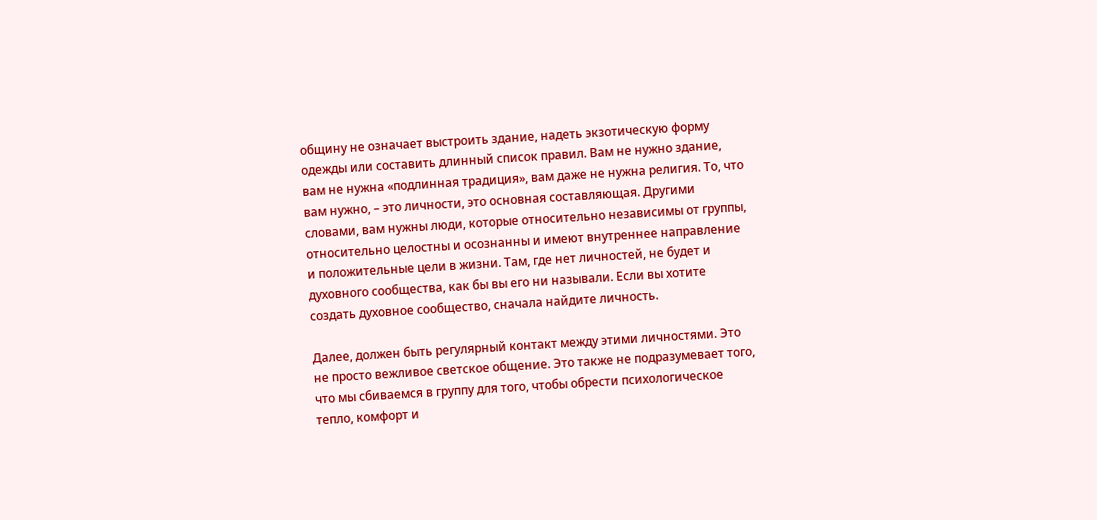общину не означает выстроить здание, надеть экзотическую форму одежды или составить длинный список правил. Вам не нужно здание, вам не нужна «подлинная традиция», вам даже не нужна религия. То, что вам нужно, – это личности, это основная составляющая. Другими словами, вам нужны люди, которые относительно независимы от группы, относительно целостны и осознанны и имеют внутреннее направление и положительные цели в жизни. Там, где нет личностей, не будет и духовного сообщества, как бы вы его ни называли. Если вы хотите создать духовное сообщество, сначала найдите личность.

Далее, должен быть регулярный контакт между этими личностями. Это не просто вежливое светское общение. Это также не подразумевает того, что мы сбиваемся в группу для того, чтобы обрести психологическое тепло, комфорт и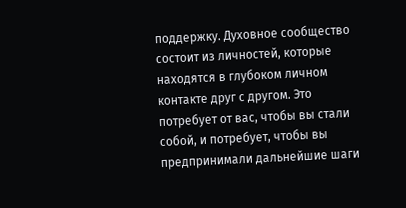поддержку. Духовное сообщество состоит из личностей, которые находятся в глубоком личном контакте друг с другом. Это потребует от вас, чтобы вы стали собой, и потребует, чтобы вы предпринимали дальнейшие шаги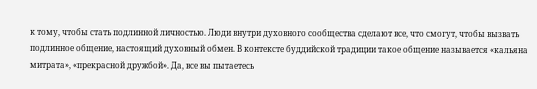к тому, чтобы стать подлинной личностью. Люди внутри духовного сообщества сделают все, что смогут, чтобы вызвать подлинное общение, настоящий духовный обмен. В контексте буддийской традиции такое общение называется «кальяна митрата», «прекрасной дружбой». Да, все вы пытаетесь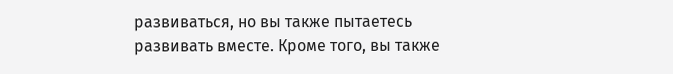развиваться, но вы также пытаетесь развивать вместе. Кроме того, вы также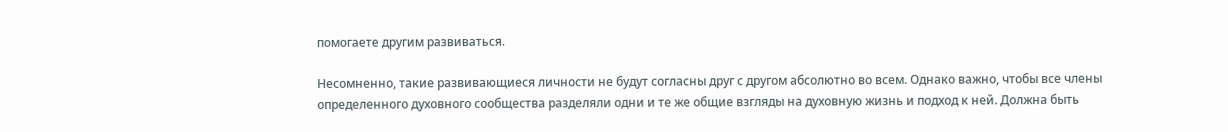помогаете другим развиваться.

Несомненно, такие развивающиеся личности не будут согласны друг с другом абсолютно во всем. Однако важно, чтобы все члены определенного духовного сообщества разделяли одни и те же общие взгляды на духовную жизнь и подход к ней. Должна быть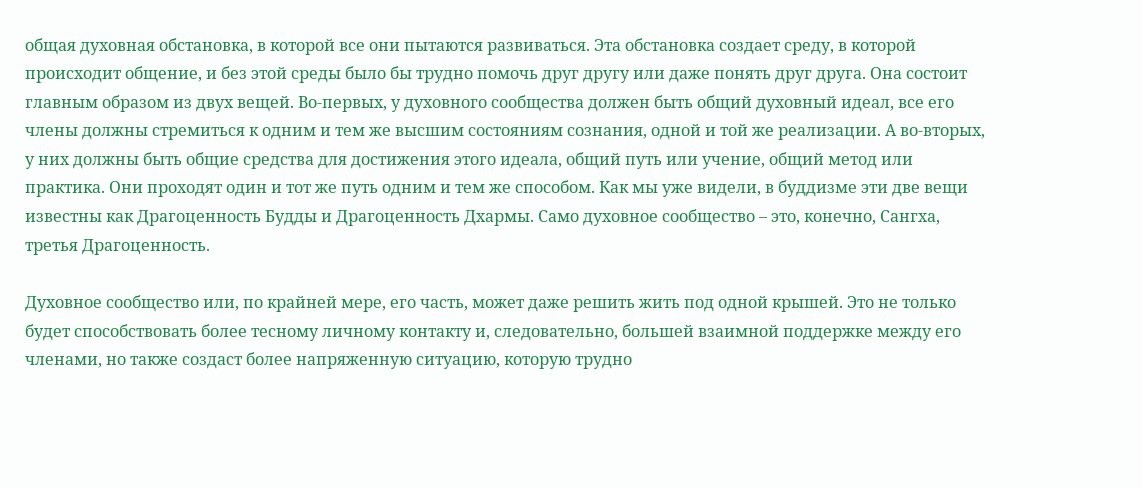общая духовная обстановка, в которой все они пытаются развиваться. Эта обстановка создает среду, в которой происходит общение, и без этой среды было бы трудно помочь друг другу или даже понять друг друга. Она состоит главным образом из двух вещей. Во-первых, у духовного сообщества должен быть общий духовный идеал, все его члены должны стремиться к одним и тем же высшим состояниям сознания, одной и той же реализации. А во-вторых, у них должны быть общие средства для достижения этого идеала, общий путь или учение, общий метод или практика. Они проходят один и тот же путь одним и тем же способом. Как мы уже видели, в буддизме эти две вещи известны как Драгоценность Будды и Драгоценность Дхармы. Само духовное сообщество – это, конечно, Сангха, третья Драгоценность.

Духовное сообщество или, по крайней мере, его часть, может даже решить жить под одной крышей. Это не только будет способствовать более тесному личному контакту и, следовательно, большей взаимной поддержке между его членами, но также создаст более напряженную ситуацию, которую трудно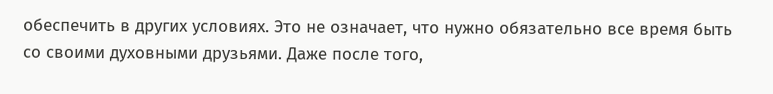обеспечить в других условиях. Это не означает, что нужно обязательно все время быть со своими духовными друзьями. Даже после того,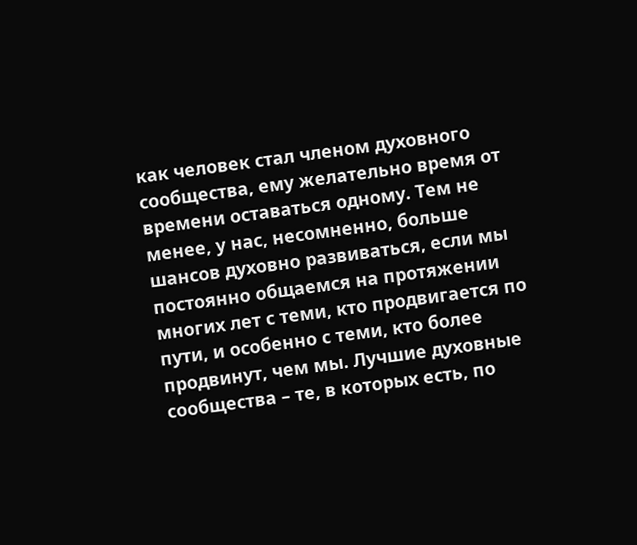как человек стал членом духовного сообщества, ему желательно время от времени оставаться одному. Тем не менее, у нас, несомненно, больше шансов духовно развиваться, если мы постоянно общаемся на протяжении многих лет с теми, кто продвигается по пути, и особенно с теми, кто более продвинут, чем мы. Лучшие духовные сообщества – те, в которых есть, по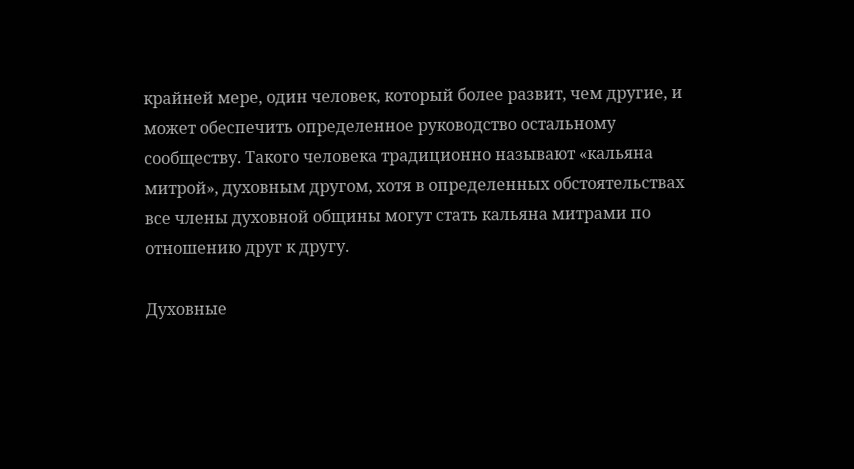крайней мере, один человек, который более развит, чем другие, и может обеспечить определенное руководство остальному сообществу. Такого человека традиционно называют «кальяна митрой», духовным другом, хотя в определенных обстоятельствах все члены духовной общины могут стать кальяна митрами по отношению друг к другу.

Духовные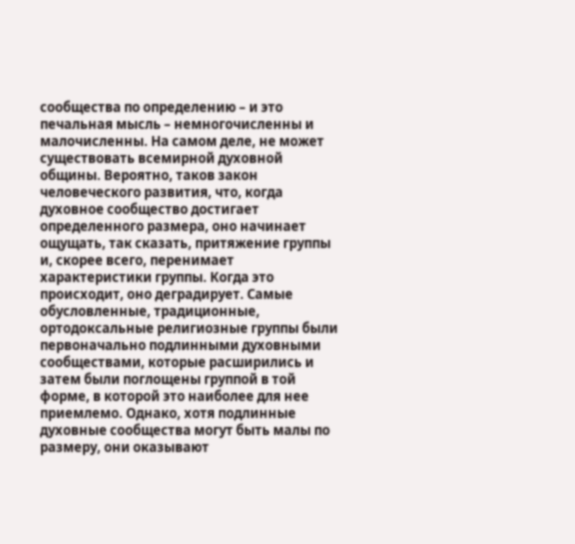сообщества по определению – и это печальная мысль – немногочисленны и малочисленны. На самом деле, не может существовать всемирной духовной общины. Вероятно, таков закон человеческого развития, что, когда духовное сообщество достигает определенного размера, оно начинает ощущать, так сказать, притяжение группы и, скорее всего, перенимает характеристики группы. Когда это происходит, оно деградирует. Самые обусловленные, традиционные, ортодоксальные религиозные группы были первоначально подлинными духовными сообществами, которые расширились и затем были поглощены группой в той форме, в которой это наиболее для нее приемлемо. Однако, хотя подлинные духовные сообщества могут быть малы по размеру, они оказывают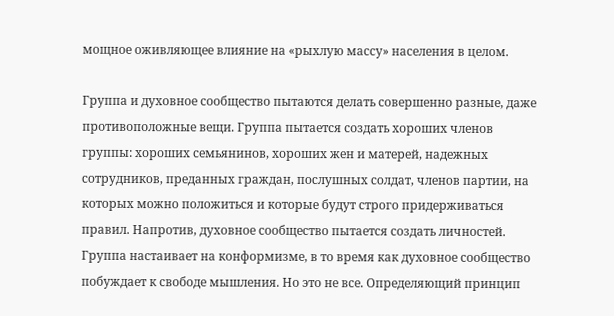мощное оживляющее влияние на «рыхлую массу» населения в целом.

Группа и духовное сообщество пытаются делать совершенно разные, даже противоположные вещи. Группа пытается создать хороших членов группы: хороших семьянинов, хороших жен и матерей, надежных сотрудников, преданных граждан, послушных солдат, членов партии, на которых можно положиться и которые будут строго придерживаться правил. Напротив, духовное сообщество пытается создать личностей. Группа настаивает на конформизме, в то время как духовное сообщество побуждает к свободе мышления. Но это не все. Определяющий принцип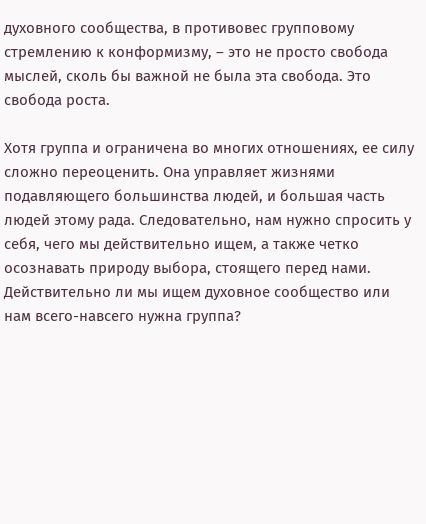духовного сообщества, в противовес групповому стремлению к конформизму, – это не просто свобода мыслей, сколь бы важной не была эта свобода. Это свобода роста.

Хотя группа и ограничена во многих отношениях, ее силу сложно переоценить. Она управляет жизнями подавляющего большинства людей, и большая часть людей этому рада. Следовательно, нам нужно спросить у себя, чего мы действительно ищем, а также четко осознавать природу выбора, стоящего перед нами. Действительно ли мы ищем духовное сообщество или нам всего-навсего нужна группа?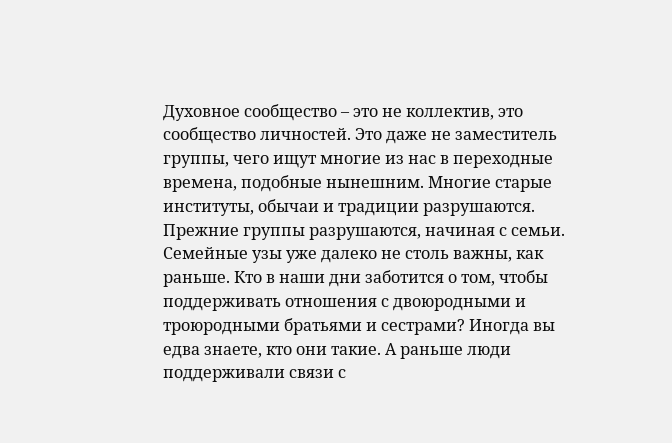Духовное сообщество – это не коллектив, это сообщество личностей. Это даже не заместитель группы, чего ищут многие из нас в переходные времена, подобные нынешним. Многие старые институты, обычаи и традиции разрушаются. Прежние группы разрушаются, начиная с семьи. Семейные узы уже далеко не столь важны, как раньше. Кто в наши дни заботится о том, чтобы поддерживать отношения с двоюродными и троюродными братьями и сестрами? Иногда вы едва знаете, кто они такие. А раньше люди поддерживали связи с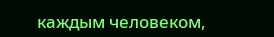каждым человеком,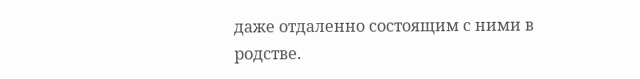даже отдаленно состоящим с ними в родстве.